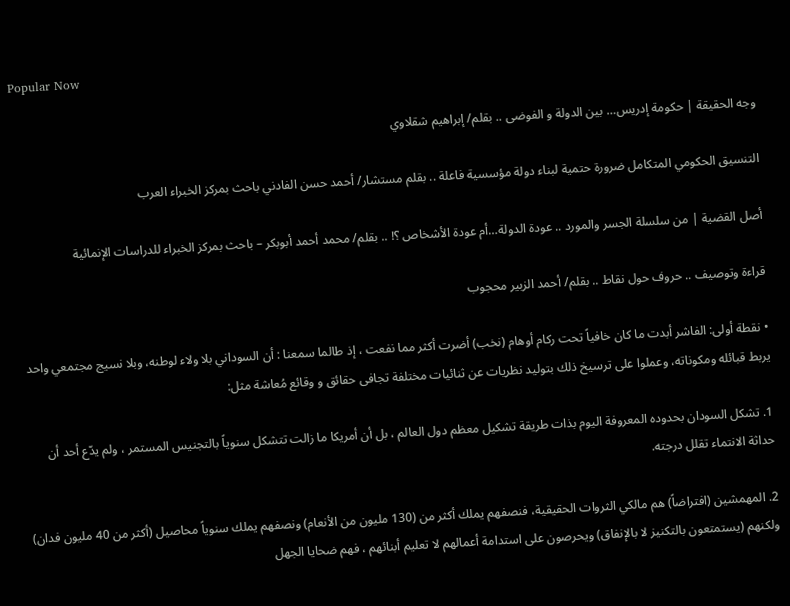Popular Now

وجه الحقيقة | حكومة إدريس… بين الدولة و الفوضى .. بقلم/ إبراهيم شقلاوي

التنسيق الحكومي المتكامل ضرورة حتمية لبناء دولة مؤسسية فاعلة .. بقلم مستشار/ أحمد حسن الفادني باحث بمركز الخبراء العرب

أصل القضية | من سلسلة الجسر والمورد .. عودة الدولة…أم عودة الأشخاص ؟! .. بقلم/ محمد أحمد أبوبكر – باحث بمركز الخبراء للدراسات الإنمائية

قراءة وتوصيف .. حروف حول نقاط .. بقلم/ أحمد الزبير محجوب

• نقطة أولى: الفاشر أبدت ما كان خافياً تحت ركام أوهام (نخب) أضرت أكثر مما نفعت ، إذ طالما سمعنا : أن السوداني بلا ولاء لوطنه، وبلا نسيج مجتمعي واحد يربط قبائله ومكوناته، وعملوا على ترسيخ ذلك بتوليد نظريات عن ثنائيات مختلفة تجافى حقائق و وقائع مُعاشة مثل:

1. تشكل السودان بحدوده المعروفة اليوم بذات طريقة تشكيل معظم دول العالم ، بل أن أمريكا ما زالت تتشكل سنوياً بالتجنيس المستمر ، ولم يدّع أحد أن حداثة الانتماء تقلل درجته.

2. المهمشين (افتراضاً) هم مالكي الثروات الحقيقية، فنصفهم يملك أكثر من (130 مليون من الأنعام) ونصفهم يملك سنوياً محاصيل (أكثر من 40 مليون فدان) ولكنهم (يستمتعون بالتكنيز لا بالإنفاق) ويحرصون على استدامة أعمالهم لا تعليم أبنائهم ، فهم ضحايا الجهل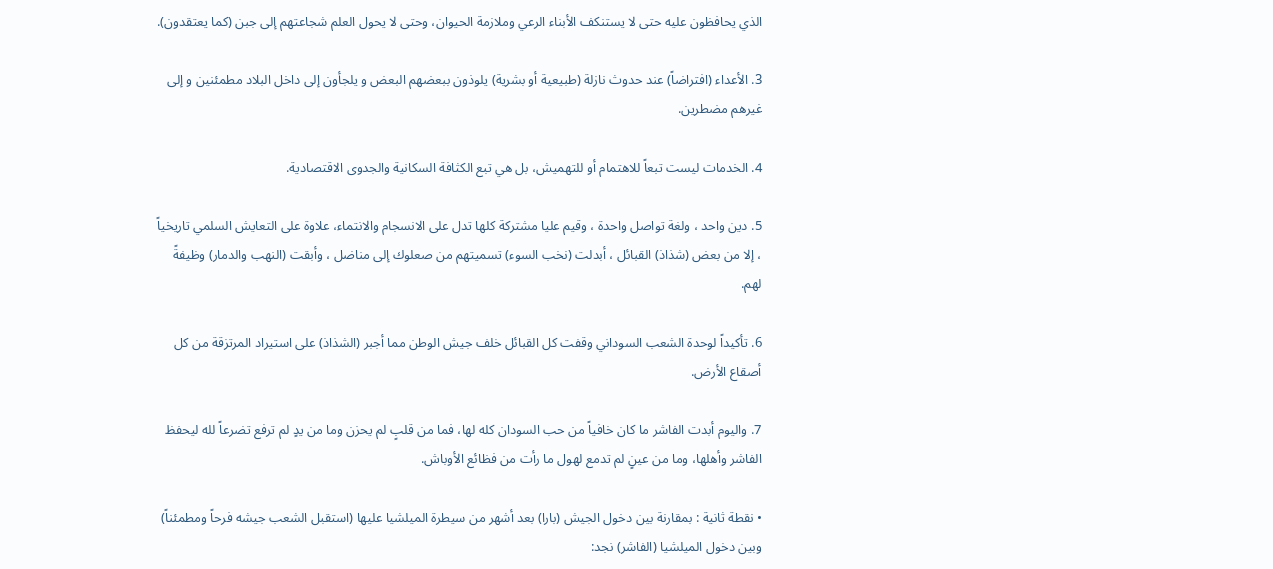الذي يحافظون عليه حتى لا يستنكف الأبناء الرعي وملازمة الحيوان، وحتى لا يحول العلم شجاعتهم إلى جبن (كما يعتقدون).

3. الأعداء (افتراضاً) عند حدوث نازلة (طبيعية أو بشرية) يلوذون ببعضهم البعض و يلجأون إلى داخل البلاد مطمئنين و إلى غيرهم مضطرين.

4. الخدمات ليست تبعاً للاهتمام أو للتهميش، بل هي تبع الكثافة السكانية والجدوى الاقتصادية.

5. دين واحد ، ولغة تواصل واحدة ، وقيم عليا مشتركة كلها تدل على الانسجام والانتماء، علاوة على التعايش السلمي تاريخياً ، إلا من بعض (شذاذ) القبائل ، أبدلت (نخب السوء) تسميتهم من صعلوك إلى مناضل ، وأبقت (النهب والدمار) وظيفةً لهم.

6. تأكيداً لوحدة الشعب السوداني وقفت كل القبائل خلف جيش الوطن مما أجبر (الشذاذ) على استيراد المرتزقة من كل أصقاع الأرض.

7. واليوم أبدت الفاشر ما كان خافياً من حب السودان كله لها، فما من قلبٍ لم يحزن وما من يدٍ لم ترفع تضرعاً لله ليحفظ الفاشر وأهلها، وما من عينٍ لم تدمع لهول ما رأت من فظائع الأوباش.

• نقطة ثانية : بمقارنة بين دخول الجيش (بارا) بعد أشهر من سيطرة الميلشيا عليها (استقبل الشعب جيشه فرحاً ومطمئناً) وبين دخول الميلشيا (الفاشر) نجد: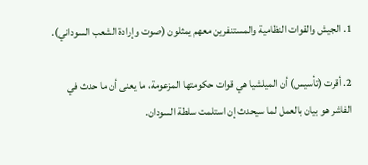1. الجيش والقوات النظامية والمستنفرين معهم يمثلون (صوت وإرادة الشعب السوداني).

2. أقرت (تأسيس) أن الميلشيا هي قوات حكومتها المزعومة، ما يعنى أن ما حدث في الفاشر هو بيان بالعمل لما سيحدث إن استلمت سلطة السودان.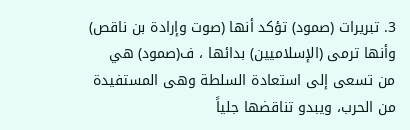3. تبريرات (صمود) تؤكد أنها (صوت وإرادة بن ناقص) وأنها ترمى (الإسلاميين) بدائها ، ف(صمود) هي من تسعى إلى استعادة السلطة وهى المستفيدة من الحرب، ويبدو تناقضها جلياً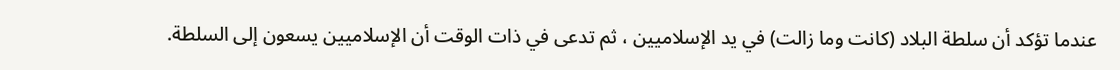عندما تؤكد أن سلطة البلاد (كانت وما زالت) في يد الإسلاميين ، ثم تدعى في ذات الوقت أن الإسلاميين يسعون إلى السلطة.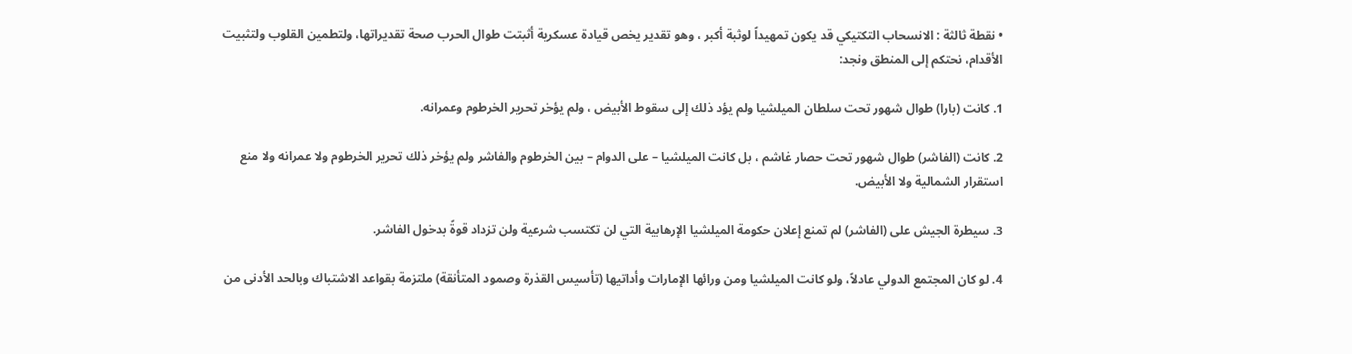• نقطة ثالثة : الانسحاب التكتيكي قد يكون تمهيداً لوثبة أكبر ، وهو تقدير يخص قيادة عسكرية أثبتت طوال الحرب صحة تقديراتها، ولتطمين القلوب ولتثبيت الأقدام، نحتكم إلى المنطق ونجد:

1. كانت (بارا) طوال شهور تحت سلطان الميلشيا ولم يؤد ذلك إلى سقوط الأبيض ، ولم يؤخر تحرير الخرطوم وعمرانه.

2. كانت (الفاشر) طوال شهور تحت حصار غاشم ، بل كانت الميلشيا – على الدوام – بين الخرطوم والفاشر ولم يؤخر ذلك تحرير الخرطوم ولا عمرانه ولا منع استقرار الشمالية ولا الأبيض.

3. سيطرة الجيش على (الفاشر) لم تمنع إعلان حكومة الميلشيا الإرهابية التي لن تكتسب شرعية ولن تزداد قوةً بدخول الفاشر.

4. لو كان المجتمع الدولي عادلاً، ولو كانت الميلشيا ومن ورائها الإمارات وأداتيها (تأسيس القذرة وصمود المتأنقة) ملتزمة بقواعد الاشتباك وبالحد الأدنى من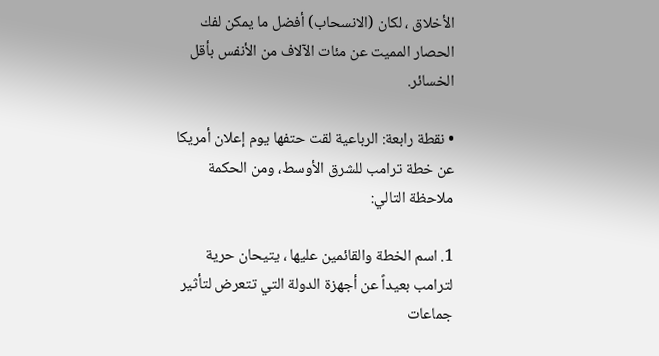الأخلاق ، لكان (الانسحاب) أفضل ما يمكن لفك الحصار المميت عن مئات الآلاف من الأنفس بأقل الخسائر.

• نقطة رابعة: الرباعية لقت حتفها يوم إعلان أمريكا عن خطة ترامب للشرق الأوسط، ومن الحكمة ملاحظة التالي:

1. اسم الخطة والقائمين عليها ، يتيحان حرية لترامب بعيداً عن أجهزة الدولة التي تتعرض لتأثير جماعات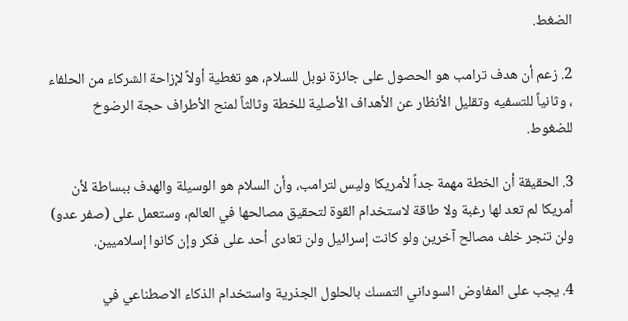الضغط.

2. زعم أن هدف ترامب هو الحصول على جائزة نوبل للسلام، هو تغطية أولاً لإزاحة الشركاء من الحلفاء ، وثانياً للتسفيه وتقليل الأنظار عن الأهداف الأصلية للخطة وثالثاً لمنح الأطراف حجة الرضوخ للضغوط.

3. الحقيقة أن الخطة مهمة جداً لأمريكا وليس لترامب، وأن السلام هو الوسيلة والهدف ببساطة لأن أمريكا لم تعد لها رغبة ولا طاقة لاستخدام القوة لتحقيق مصالحها في العالم، وستعمل على (صفر عدو) ولن تنجر خلف مصالح آخرين ولو كانت إسرائيل ولن تعادى أحد على فكر وإن كانوا إسلاميين.

4. يجب على المفاوض السوداني التمسك بالحلول الجذرية واستخدام الذكاء الاصطناعي في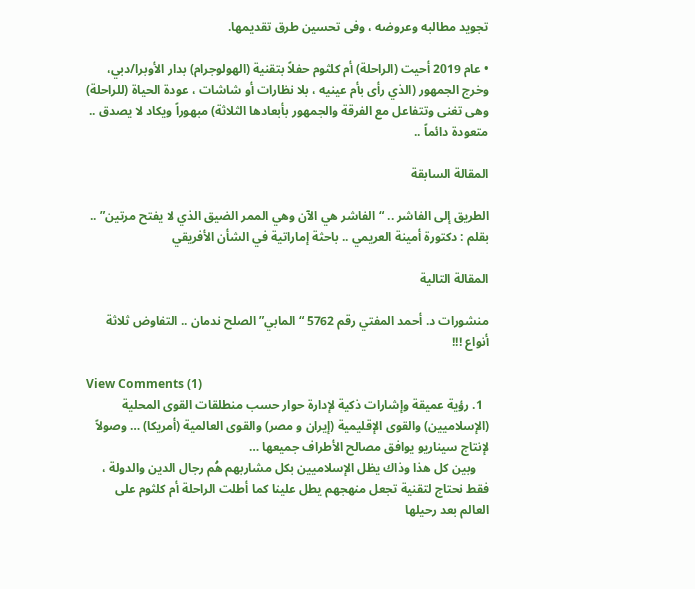تجويد مطالبه وعروضه ، وفى تحسين طرق تقديمها.

• عام 2019 أحيت (الراحلة) أم كلثوم حفلاً بتقنية (الهولوجرام) بدار الأوبرا/دبي، وخرج الجمهور (الذي رأى بأم عينيه ، بلا نظارات أو شاشات ، عودة الحياة (للراحلة) وهى تغنى وتتفاعل مع الفرقة والجمهور بأبعادها الثلاثة) مبهوراً ويكاد لا يصدق ..
متعودة دائماً ..

المقالة السابقة

الطريق إلى الفاشر .. “الفاشر هي الآن وهي الممر الضيق الذي لا يفتح مرتين” .. بقلم : دكتورة أمينة العريمي .. باحثة إماراتية في الشأن الأفريقي

المقالة التالية

منشورات د. أحمد المفتي رقم 5762 “المابي” الصلح ندمان .. التفاوض ثلاثة أنواع !!!

View Comments (1)
  1. رؤية عميقة وإشارات ذكية لإدارة حوار حسب منطلقات القوى المحلية (الإسلاميين) والقوى الإقليمية (إيران و مصر) والقوى العالمية (أمريكا) … وصولاً لإنتاج سيناريو يوافق مصالح الأطراف جميعها …
    وبين كل هذا وذاك يظل الإسلاميين بكل مشاربهم هُم رجال الدين والدولة ، فقط نحتاج لتقنية تجعل منهجهم يطل علينا كما أطلت الراحلة أم كلثوم على العالم بعد رحيلها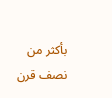بأكثر من نصف قرن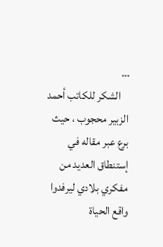…
    الشكر للكاتب أحمد الزبير محجوب ، حيث برع عبر مقاله في إستنطاق العديد من مفكري بلادي ليرفدوا واقع الحياة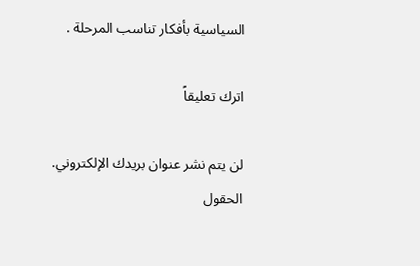السياسية بأفكار تناسب المرحلة .

اترك تعليقاً

لن يتم نشر عنوان بريدك الإلكتروني. الحقول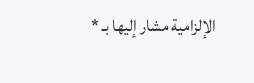الإلزامية مشار إليها بـ *